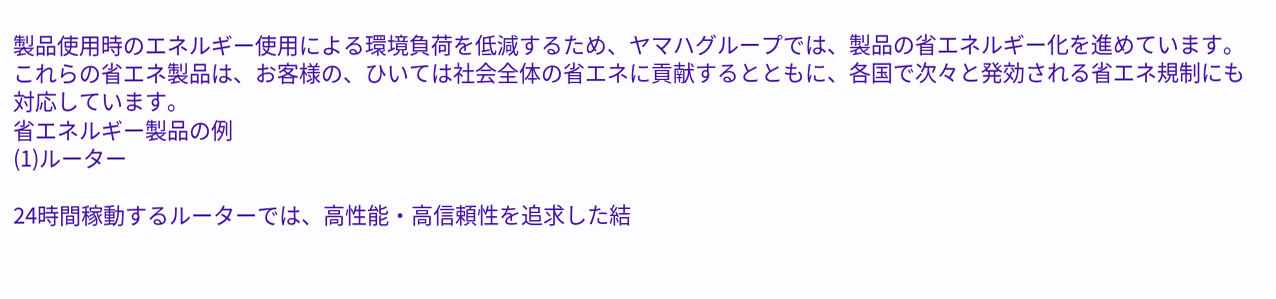製品使用時のエネルギー使用による環境負荷を低減するため、ヤマハグループでは、製品の省エネルギー化を進めています。
これらの省エネ製品は、お客様の、ひいては社会全体の省エネに貢献するとともに、各国で次々と発効される省エネ規制にも対応しています。
省エネルギー製品の例
(1)ルーター

24時間稼動するルーターでは、高性能・高信頼性を追求した結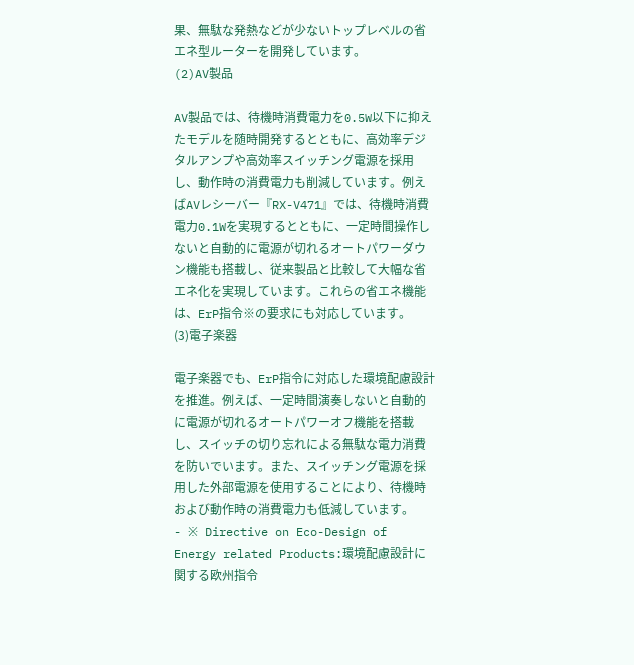果、無駄な発熱などが少ないトップレベルの省エネ型ルーターを開発しています。
(2)AV製品

AV製品では、待機時消費電力を0.5W以下に抑えたモデルを随時開発するとともに、高効率デジタルアンプや高効率スイッチング電源を採用し、動作時の消費電力も削減しています。例えばAVレシーバー『RX-V471』では、待機時消費電力0.1Wを実現するとともに、一定時間操作しないと自動的に電源が切れるオートパワーダウン機能も搭載し、従来製品と比較して大幅な省エネ化を実現しています。これらの省エネ機能は、ErP指令※の要求にも対応しています。
(3)電子楽器

電子楽器でも、ErP指令に対応した環境配慮設計を推進。例えば、一定時間演奏しないと自動的に電源が切れるオートパワーオフ機能を搭載し、スイッチの切り忘れによる無駄な電力消費を防いでいます。また、スイッチング電源を採用した外部電源を使用することにより、待機時および動作時の消費電力も低減しています。
- ※ Directive on Eco-Design of Energy related Products:環境配慮設計に関する欧州指令